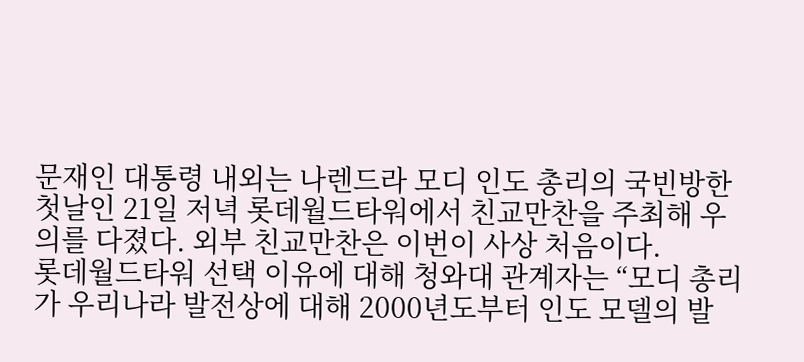문재인 대통령 내외는 나렌드라 모디 인도 총리의 국빈방한 첫날인 21일 저녁 롯데월드타워에서 친교만찬을 주최해 우의를 다졌다. 외부 친교만찬은 이번이 사상 처음이다.
롯데월드타워 선택 이유에 대해 청와대 관계자는 “모디 총리가 우리나라 발전상에 대해 2000년도부터 인도 모델의 발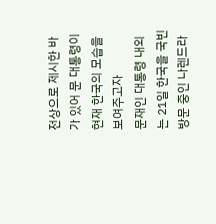전상으로 제시한 바가 있어 문 대통령이 현재 한국의 모습을 보여주고자
문재인 대통령 내외는 21일 한국을 국빈방문 중인 나렌드라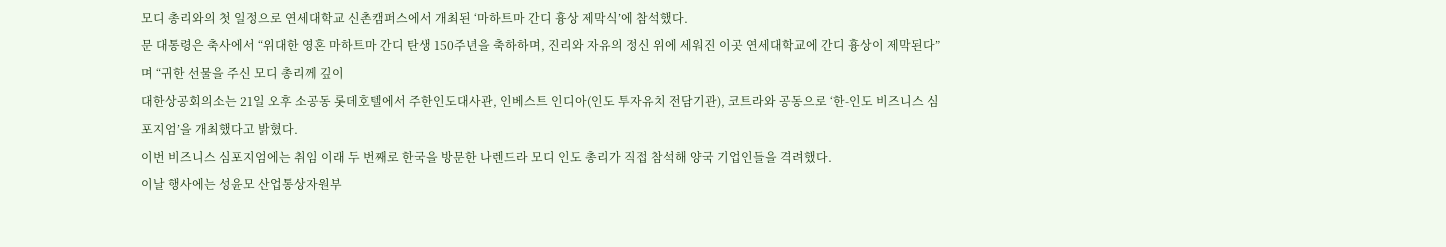모디 총리와의 첫 일정으로 연세대학교 신촌캠퍼스에서 개최된 ‘마하트마 간디 흉상 제막식’에 참석했다.
문 대통령은 축사에서 “위대한 영혼 마하트마 간디 탄생 150주년을 축하하며, 진리와 자유의 정신 위에 세워진 이곳 연세대학교에 간디 흉상이 제막된다”며 “귀한 선물을 주신 모디 총리께 깊이
대한상공회의소는 21일 오후 소공동 롯데호텔에서 주한인도대사관, 인베스트 인디아(인도 투자유치 전담기관), 코트라와 공동으로 ‘한-인도 비즈니스 심포지엄’을 개최했다고 밝혔다.
이번 비즈니스 심포지엄에는 취임 이래 두 번째로 한국을 방문한 나렌드라 모디 인도 총리가 직접 참석해 양국 기업인들을 격려했다.
이날 행사에는 성윤모 산업통상자원부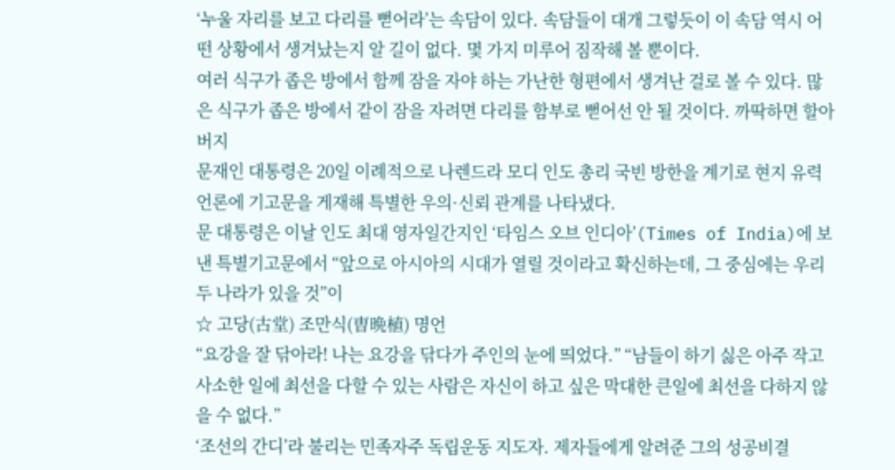‘누울 자리를 보고 다리를 뻗어라’는 속담이 있다. 속담들이 대개 그렇듯이 이 속담 역시 어떤 상황에서 생겨났는지 알 길이 없다. 몇 가지 미루어 짐작해 볼 뿐이다.
여러 식구가 좁은 방에서 함께 잠을 자야 하는 가난한 형편에서 생겨난 걸로 볼 수 있다. 많은 식구가 좁은 방에서 같이 잠을 자려면 다리를 함부로 뻗어선 안 될 것이다. 까딱하면 할아버지
문재인 대통령은 20일 이례적으로 나렌드라 모디 인도 총리 국빈 방한을 계기로 현지 유력언론에 기고문을 게재해 특별한 우의·신뢰 관계를 나타냈다.
문 대통령은 이날 인도 최대 영자일간지인 ‘타임스 오브 인디아’(Times of India)에 보낸 특별기고문에서 “앞으로 아시아의 시대가 열릴 것이라고 확신하는데, 그 중심에는 우리 두 나라가 있을 것”이
☆ 고당(古堂) 조만식(曺晩植) 명언
“요강을 잘 닦아라! 나는 요강을 닦다가 주인의 눈에 띄었다.” “남들이 하기 싫은 아주 작고 사소한 일에 최선을 다할 수 있는 사람은 자신이 하고 싶은 막대한 큰일에 최선을 다하지 않을 수 없다.”
‘조선의 간디’라 불리는 민족자주 독립운동 지도자. 제자들에게 알려준 그의 성공비결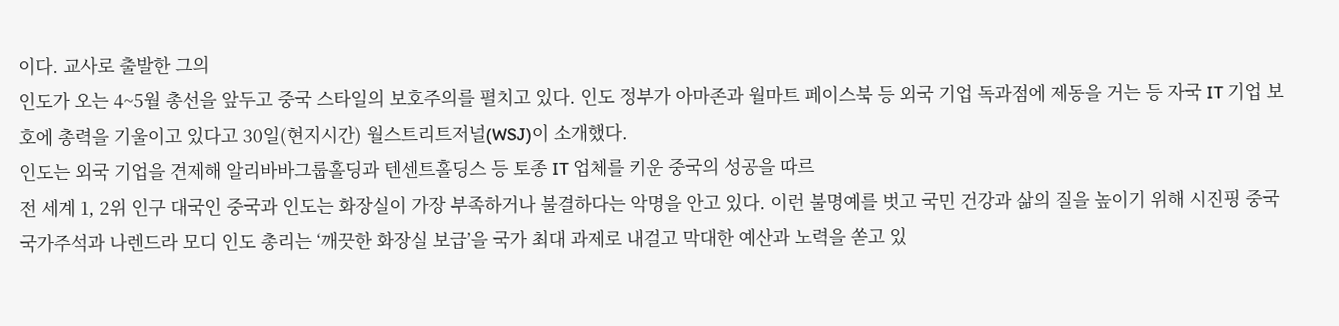이다. 교사로 출발한 그의
인도가 오는 4~5월 총선을 앞두고 중국 스타일의 보호주의를 펼치고 있다. 인도 정부가 아마존과 월마트 페이스북 등 외국 기업 독과점에 제동을 거는 등 자국 IT 기업 보호에 총력을 기울이고 있다고 30일(현지시간) 월스트리트저널(WSJ)이 소개했다.
인도는 외국 기업을 견제해 알리바바그룹홀딩과 텐센트홀딩스 등 토종 IT 업체를 키운 중국의 성공을 따르
전 세계 1, 2위 인구 대국인 중국과 인도는 화장실이 가장 부족하거나 불결하다는 악명을 안고 있다. 이런 불명예를 벗고 국민 건강과 삶의 질을 높이기 위해 시진핑 중국 국가주석과 나렌드라 모디 인도 총리는 ‘깨끗한 화장실 보급’을 국가 최대 과제로 내걸고 막대한 예산과 노력을 쏟고 있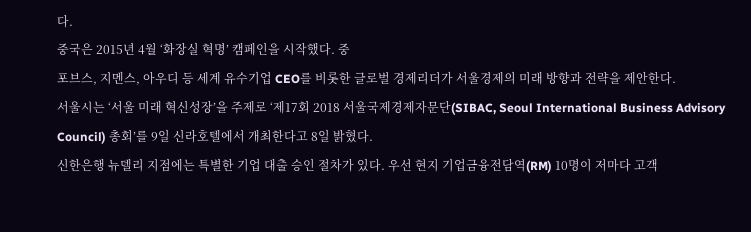다.
중국은 2015년 4월 ‘화장실 혁명’ 캠페인을 시작했다. 중
포브스, 지멘스, 아우디 등 세계 유수기업 CEO를 비롯한 글로벌 경제리더가 서울경제의 미래 방향과 전략을 제안한다.
서울시는 ‘서울 미래 혁신성장’을 주제로 ‘제17회 2018 서울국제경제자문단(SIBAC, Seoul International Business Advisory Council) 총회’를 9일 신라호텔에서 개최한다고 8일 밝혔다.
신한은행 뉴델리 지점에는 특별한 기업 대출 승인 절차가 있다. 우선 현지 기업금융전담역(RM) 10명이 저마다 고객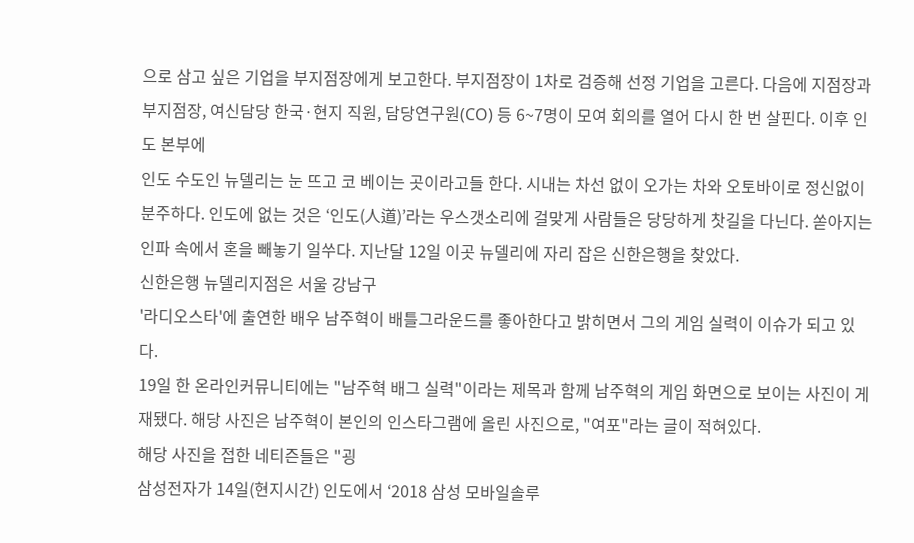으로 삼고 싶은 기업을 부지점장에게 보고한다. 부지점장이 1차로 검증해 선정 기업을 고른다. 다음에 지점장과 부지점장, 여신담당 한국·현지 직원, 담당연구원(CO) 등 6~7명이 모여 회의를 열어 다시 한 번 살핀다. 이후 인도 본부에
인도 수도인 뉴델리는 눈 뜨고 코 베이는 곳이라고들 한다. 시내는 차선 없이 오가는 차와 오토바이로 정신없이 분주하다. 인도에 없는 것은 ‘인도(人道)’라는 우스갯소리에 걸맞게 사람들은 당당하게 찻길을 다닌다. 쏟아지는 인파 속에서 혼을 빼놓기 일쑤다. 지난달 12일 이곳 뉴델리에 자리 잡은 신한은행을 찾았다.
신한은행 뉴델리지점은 서울 강남구
'라디오스타'에 출연한 배우 남주혁이 배틀그라운드를 좋아한다고 밝히면서 그의 게임 실력이 이슈가 되고 있다.
19일 한 온라인커뮤니티에는 "남주혁 배그 실력"이라는 제목과 함께 남주혁의 게임 화면으로 보이는 사진이 게재됐다. 해당 사진은 남주혁이 본인의 인스타그램에 올린 사진으로, "여포"라는 글이 적혀있다.
해당 사진을 접한 네티즌들은 "굉
삼성전자가 14일(현지시간) 인도에서 ‘2018 삼성 모바일솔루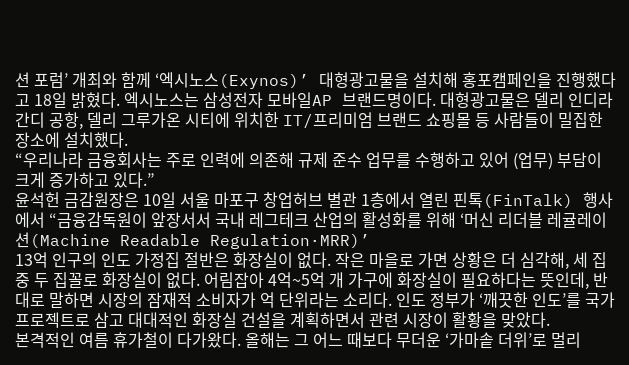션 포럼’ 개최와 함께 ‘엑시노스(Exynos)’ 대형광고물을 설치해 홍포캠페인을 진행했다고 18일 밝혔다. 엑시노스는 삼성전자 모바일AP 브랜드명이다. 대형광고물은 델리 인디라 간디 공항, 델리 그루가온 시티에 위치한 IT/프리미엄 브랜드 쇼핑몰 등 사람들이 밀집한 장소에 설치했다.
“우리나라 금융회사는 주로 인력에 의존해 규제 준수 업무를 수행하고 있어 (업무) 부담이 크게 증가하고 있다.”
윤석헌 금감원장은 10일 서울 마포구 창업허브 별관 1층에서 열린 핀톡(FinTalk) 행사에서 “금융감독원이 앞장서서 국내 레그테크 산업의 활성화를 위해 ‘머신 리더블 레귤레이션(Machine Readable Regulation·MRR)’
13억 인구의 인도 가정집 절반은 화장실이 없다. 작은 마을로 가면 상황은 더 심각해, 세 집 중 두 집꼴로 화장실이 없다. 어림잡아 4억~5억 개 가구에 화장실이 필요하다는 뜻인데, 반대로 말하면 시장의 잠재적 소비자가 억 단위라는 소리다. 인도 정부가 ‘깨끗한 인도’를 국가 프로젝트로 삼고 대대적인 화장실 건설을 계획하면서 관련 시장이 활황을 맞았다.
본격적인 여름 휴가철이 다가왔다. 올해는 그 어느 때보다 무더운 ‘가마솥 더위’로 멀리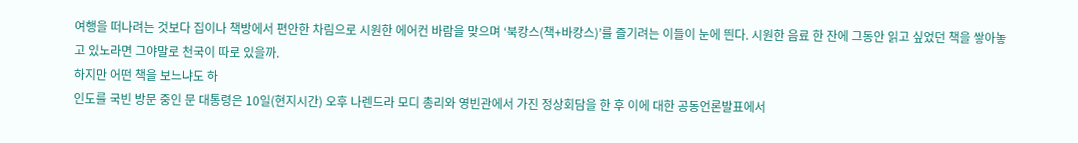여행을 떠나려는 것보다 집이나 책방에서 편안한 차림으로 시원한 에어컨 바람을 맞으며 ‘북캉스(책+바캉스)’를 즐기려는 이들이 눈에 띈다. 시원한 음료 한 잔에 그동안 읽고 싶었던 책을 쌓아놓고 있노라면 그야말로 천국이 따로 있을까.
하지만 어떤 책을 보느냐도 하
인도를 국빈 방문 중인 문 대통령은 10일(현지시간) 오후 나렌드라 모디 총리와 영빈관에서 가진 정상회담을 한 후 이에 대한 공동언론발표에서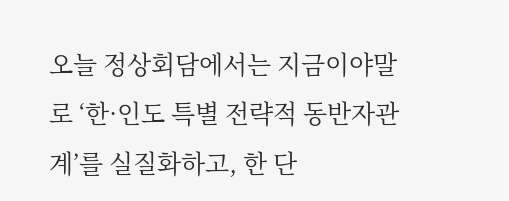오늘 정상회담에서는 지금이야말로 ‘한·인도 특별 전략적 동반자관계’를 실질화하고, 한 단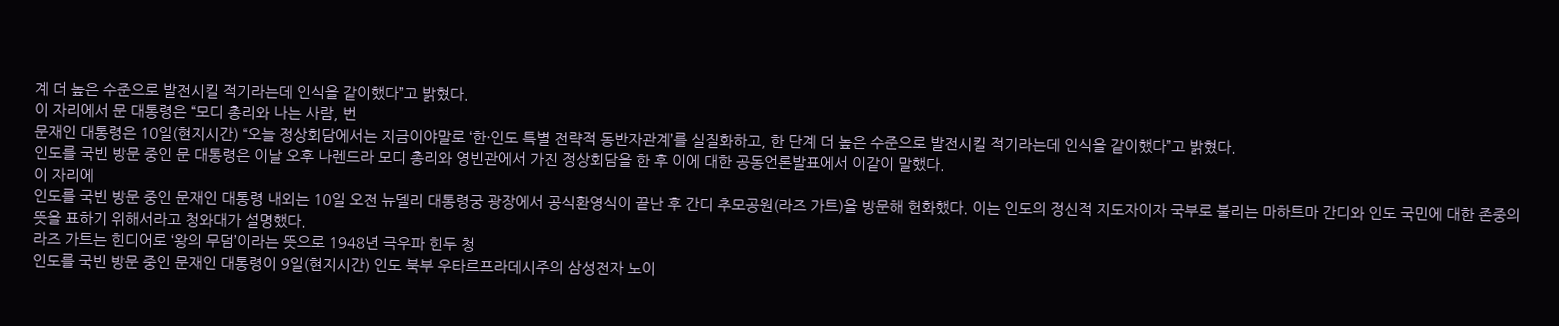계 더 높은 수준으로 발전시킬 적기라는데 인식을 같이했다”고 밝혔다.
이 자리에서 문 대통령은 “모디 총리와 나는 사람, 번
문재인 대통령은 10일(현지시간) “오늘 정상회담에서는 지금이야말로 ‘한·인도 특별 전략적 동반자관계’를 실질화하고, 한 단계 더 높은 수준으로 발전시킬 적기라는데 인식을 같이했다”고 밝혔다.
인도를 국빈 방문 중인 문 대통령은 이날 오후 나렌드라 모디 총리와 영빈관에서 가진 정상회담을 한 후 이에 대한 공동언론발표에서 이같이 말했다.
이 자리에
인도를 국빈 방문 중인 문재인 대통령 내외는 10일 오전 뉴델리 대통령궁 광장에서 공식환영식이 끝난 후 간디 추모공원(라즈 가트)을 방문해 헌화했다. 이는 인도의 정신적 지도자이자 국부로 불리는 마하트마 간디와 인도 국민에 대한 존중의 뜻을 표하기 위해서라고 청와대가 설명했다.
라즈 가트는 힌디어로 ‘왕의 무덤’이라는 뜻으로 1948년 극우파 힌두 청
인도를 국빈 방문 중인 문재인 대통령이 9일(현지시간) 인도 북부 우타르프라데시주의 삼성전자 노이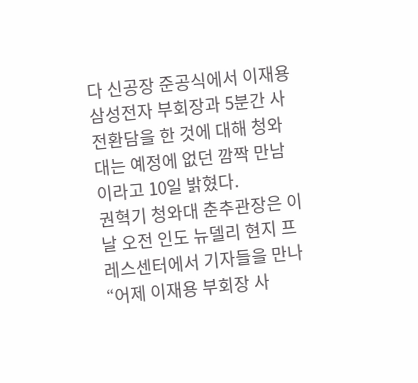다 신공장 준공식에서 이재용 삼성전자 부회장과 5분간 사전환담을 한 것에 대해 청와대는 예정에 없던 깜짝 만남이라고 10일 밝혔다.
권혁기 청와대 춘추관장은 이날 오전 인도 뉴델리 현지 프레스센터에서 기자들을 만나 “어제 이재용 부회장 사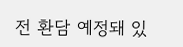전 환담 예정돼 있